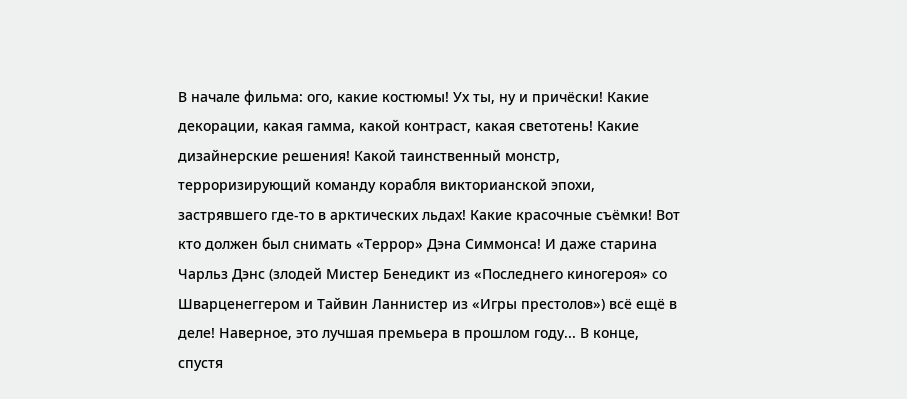В начале фильма: ого, какие костюмы! Ух ты, ну и причёски! Какие декорации, какая гамма, какой контраст, какая светотень! Какие дизайнерские решения! Какой таинственный монстр, терроризирующий команду корабля викторианской эпохи, застрявшего где-то в арктических льдах! Какие красочные съёмки! Вот кто должен был снимать «Террор» Дэна Симмонса! И даже старина Чарльз Дэнс (злодей Мистер Бенедикт из «Последнего киногероя» со Шварценеггером и Тайвин Ланнистер из «Игры престолов») всё ещё в деле! Наверное, это лучшая премьера в прошлом году... В конце, спустя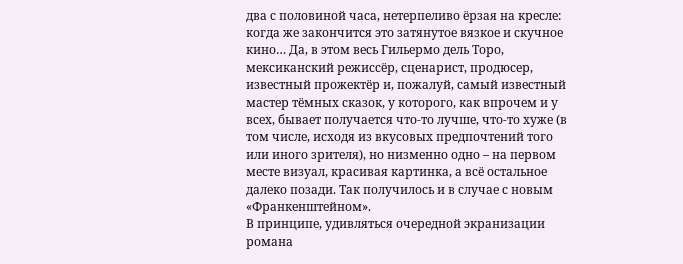два с половиной часа, нетерпеливо ёрзая на кресле: когда же закончится это затянутое вязкое и скучное кино… Да, в этом весь Гильермо дель Торо, мексиканский режиссёр, сценарист, продюсер, известный прожектёр и, пожалуй, самый известный мастер тёмных сказок, у которого, как впрочем и у всех, бывает получается что-то лучше, что-то хуже (в том числе, исходя из вкусовых предпочтений того или иного зрителя), но низменно одно – на первом месте визуал, красивая картинка, а всё остальное далеко позади. Так получилось и в случае с новым «Франкенштейном».
В принципе, удивляться очередной экранизации романа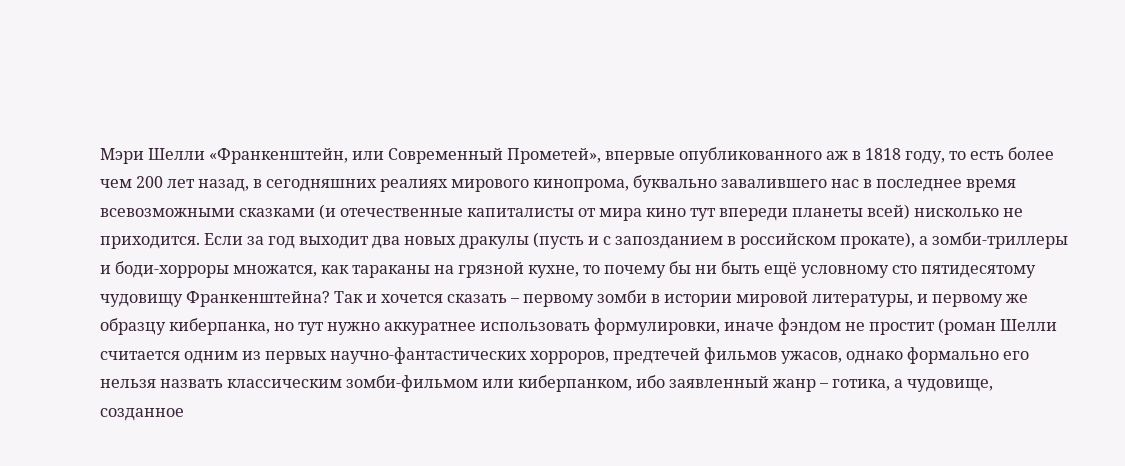Мэри Шелли «Франкенштейн, или Современный Прометей», впервые опубликованного аж в 1818 году, то есть более чем 200 лет назад, в сегодняшних реалиях мирового кинопрома, буквально завалившего нас в последнее время всевозможными сказками (и отечественные капиталисты от мира кино тут впереди планеты всей) нисколько не приходится. Если за год выходит два новых дракулы (пусть и с запозданием в российском прокате), а зомби-триллеры и боди-хорроры множатся, как тараканы на грязной кухне, то почему бы ни быть ещё условному сто пятидесятому чудовищу Франкенштейна? Так и хочется сказать – первому зомби в истории мировой литературы, и первому же образцу киберпанка, но тут нужно аккуратнее использовать формулировки, иначе фэндом не простит (роман Шелли считается одним из первых научно-фантастических хорроров, предтечей фильмов ужасов, однако формально его нельзя назвать классическим зомби-фильмом или киберпанком, ибо заявленный жанр – готика, а чудовище, созданное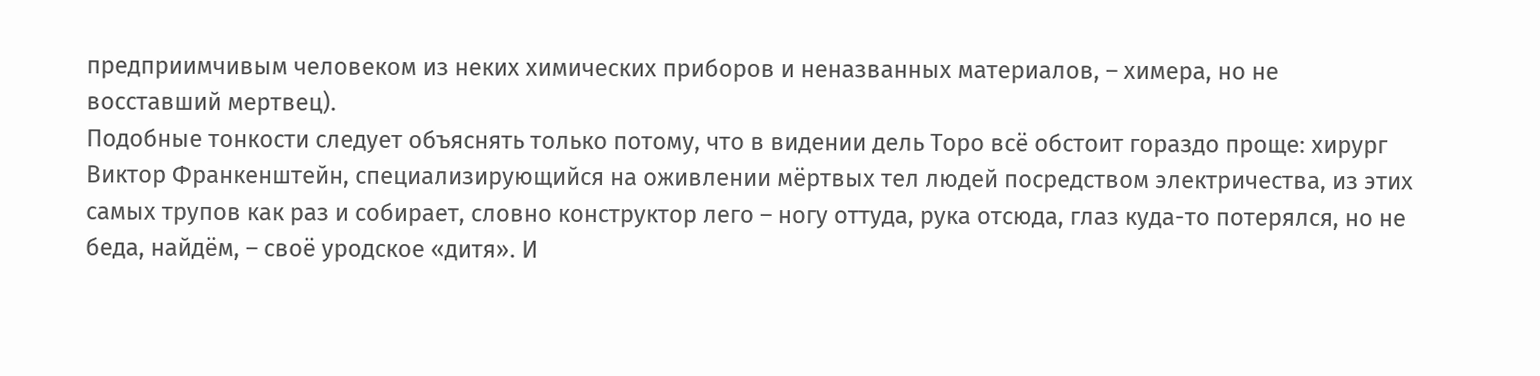предприимчивым человеком из неких химических приборов и неназванных материалов, – химера, но не восставший мертвец).
Подобные тонкости следует объяснять только потому, что в видении дель Торо всё обстоит гораздо проще: хирург Виктор Франкенштейн, специализирующийся на оживлении мёртвых тел людей посредством электричества, из этих самых трупов как раз и собирает, словно конструктор лего – ногу оттуда, рука отсюда, глаз куда-то потерялся, но не беда, найдём, – своё уродское «дитя». И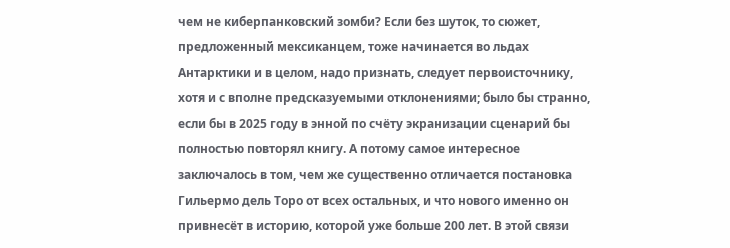чем не киберпанковский зомби? Если без шуток, то сюжет, предложенный мексиканцем, тоже начинается во льдах Антарктики и в целом, надо признать, следует первоисточнику, хотя и с вполне предсказуемыми отклонениями; было бы странно, если бы в 2025 году в энной по счёту экранизации сценарий бы полностью повторял книгу. А потому самое интересное заключалось в том, чем же существенно отличается постановка Гильермо дель Торо от всех остальных, и что нового именно он привнесёт в историю, которой уже больше 200 лет. В этой связи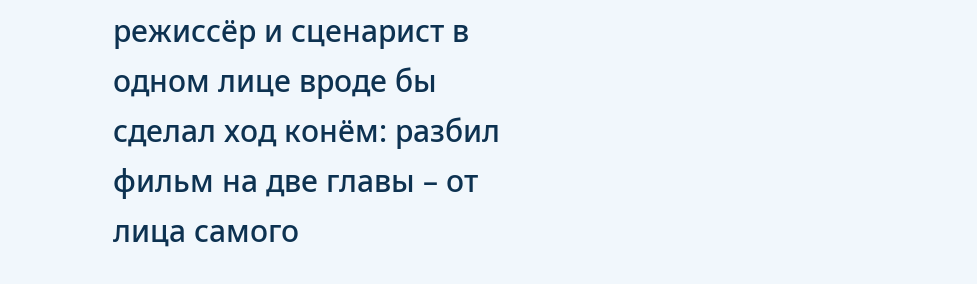режиссёр и сценарист в одном лице вроде бы сделал ход конём: разбил фильм на две главы – от лица самого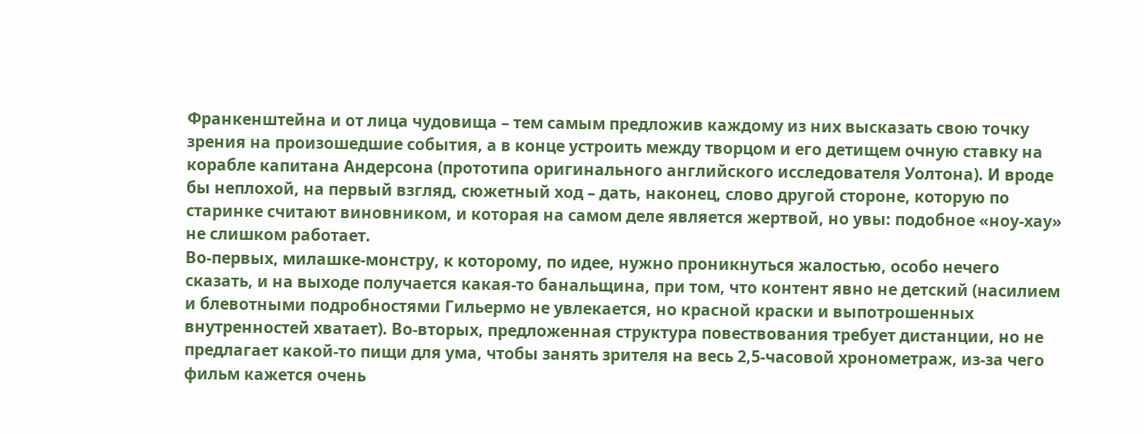Франкенштейна и от лица чудовища – тем самым предложив каждому из них высказать свою точку зрения на произошедшие события, а в конце устроить между творцом и его детищем очную ставку на корабле капитана Андерсона (прототипа оригинального английского исследователя Уолтона). И вроде бы неплохой, на первый взгляд, сюжетный ход – дать, наконец, слово другой стороне, которую по старинке считают виновником, и которая на самом деле является жертвой, но увы: подобное «ноу-хау» не слишком работает.
Во-первых, милашке-монстру, к которому, по идее, нужно проникнуться жалостью, особо нечего сказать, и на выходе получается какая-то банальщина, при том, что контент явно не детский (насилием и блевотными подробностями Гильермо не увлекается, но красной краски и выпотрошенных внутренностей хватает). Во-вторых, предложенная структура повествования требует дистанции, но не предлагает какой-то пищи для ума, чтобы занять зрителя на весь 2,5-часовой хронометраж, из-за чего фильм кажется очень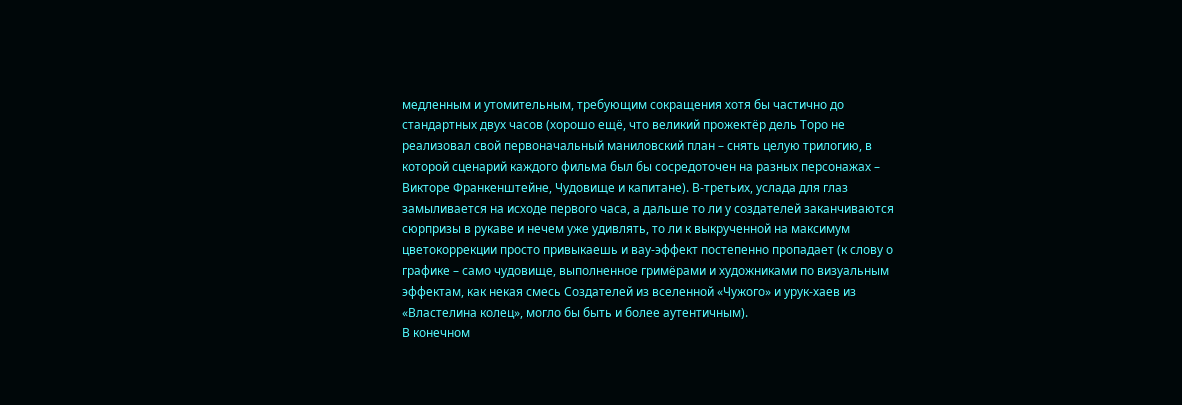медленным и утомительным, требующим сокращения хотя бы частично до стандартных двух часов (хорошо ещё, что великий прожектёр дель Торо не реализовал свой первоначальный маниловский план – снять целую трилогию, в которой сценарий каждого фильма был бы сосредоточен на разных персонажах – Викторе Франкенштейне, Чудовище и капитане). В-третьих, услада для глаз замыливается на исходе первого часа, а дальше то ли у создателей заканчиваются сюрпризы в рукаве и нечем уже удивлять, то ли к выкрученной на максимум цветокоррекции просто привыкаешь и вау-эффект постепенно пропадает (к слову о графике – само чудовище, выполненное гримёрами и художниками по визуальным эффектам, как некая смесь Создателей из вселенной «Чужого» и урук-хаев из «Властелина колец», могло бы быть и более аутентичным).
В конечном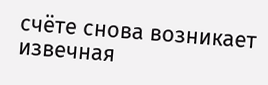счёте снова возникает извечная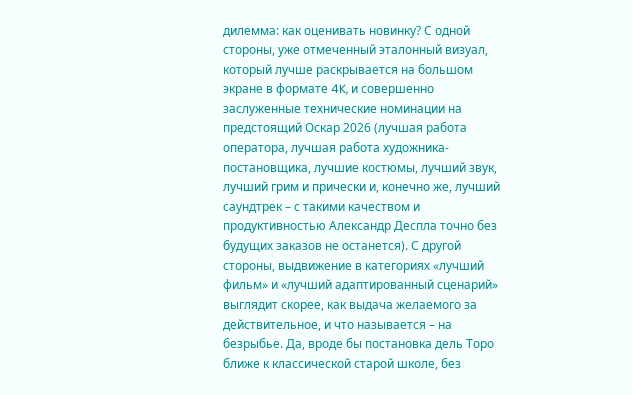дилемма: как оценивать новинку? С одной стороны, уже отмеченный эталонный визуал, который лучше раскрывается на большом экране в формате 4K, и совершенно заслуженные технические номинации на предстоящий Оскар 2026 (лучшая работа оператора, лучшая работа художника-постановщика, лучшие костюмы, лучший звук, лучший грим и прически и, конечно же, лучший саундтрек – с такими качеством и продуктивностью Александр Деспла точно без будущих заказов не останется). С другой стороны, выдвижение в категориях «лучший фильм» и «лучший адаптированный сценарий» выглядит скорее, как выдача желаемого за действительное, и что называется – на безрыбье. Да, вроде бы постановка дель Торо ближе к классической старой школе, без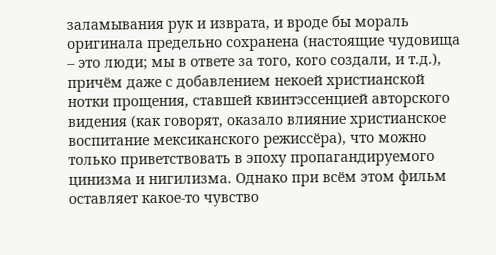заламывания рук и изврата, и вроде бы мораль оригинала предельно сохранена (настоящие чудовища – это люди; мы в ответе за того, кого создали, и т.д.), причём даже с добавлением некоей христианской нотки прощения, ставшей квинтэссенцией авторского видения (как говорят, оказало влияние христианское воспитание мексиканского режиссёра), что можно только приветствовать в эпоху пропагандируемого цинизма и нигилизма. Однако при всём этом фильм оставляет какое-то чувство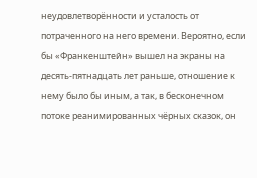неудовлетворённости и усталость от потраченного на него времени. Вероятно, если бы «Франкенштейн» вышел на экраны на десять-пятнадцать лет раньше, отношение к нему было бы иным, а так, в бесконечном потоке реанимированных чёрных сказок, он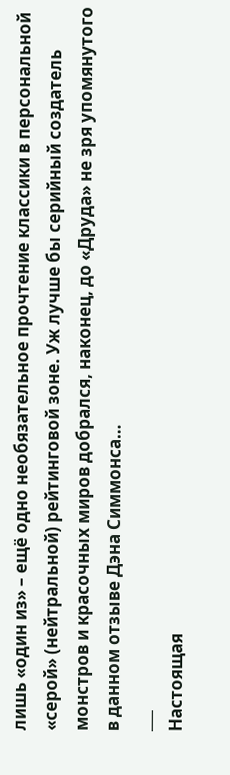лишь «один из» – ещё одно необязательное прочтение классики в персональной «серой» (нейтральной) рейтинговой зоне. Уж лучше бы серийный создатель монстров и красочных миров добрался, наконец, до «Друда» не зря упомянутого в данном отзыве Дэна Симмонса…
___
Настоящая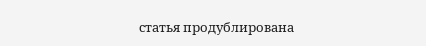статья продублирована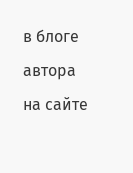в блоге автора на сайте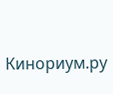Кинориум.ру